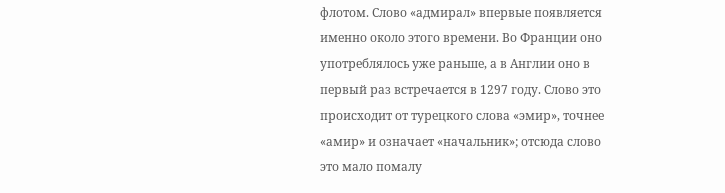флотом. Слово «адмирал» впервые появляется именно около этого времени. Во Франции оно употреблялось уже раньше, а в Англии оно в первый раз встречается в 1297 году. Слово это происходит от турецкого слова «эмир», точнее «амир» и означает «начальник»; отсюда слово это мало помалу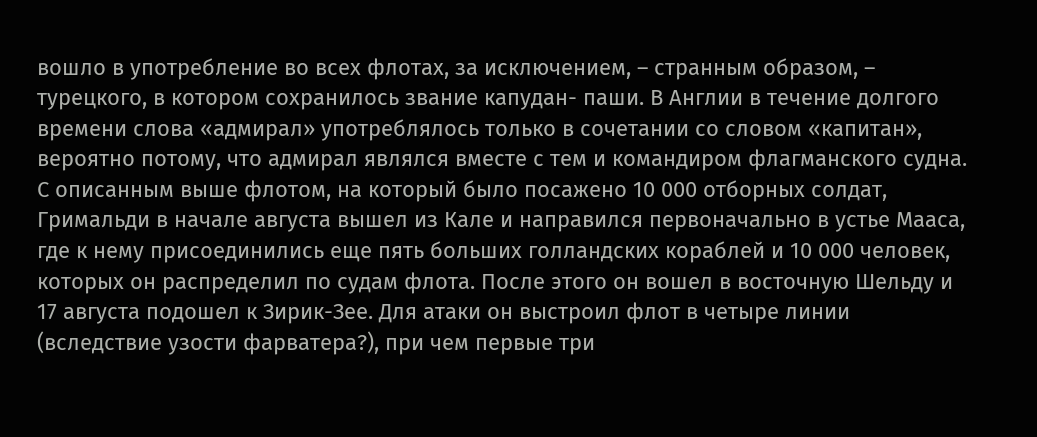вошло в употребление во всех флотах, за исключением, – странным образом, – турецкого, в котором сохранилось звание капудан- паши. В Англии в течение долгого времени слова «адмирал» употреблялось только в сочетании со словом «капитан», вероятно потому, что адмирал являлся вместе с тем и командиром флагманского судна.
С описанным выше флотом, на который было посажено 10 000 отборных солдат, Гримальди в начале августа вышел из Кале и направился первоначально в устье Мааса, где к нему присоединились еще пять больших голландских кораблей и 10 000 человек, которых он распределил по судам флота. После этого он вошел в восточную Шельду и 17 августа подошел к Зирик-Зее. Для атаки он выстроил флот в четыре линии (вследствие узости фарватера?), при чем первые три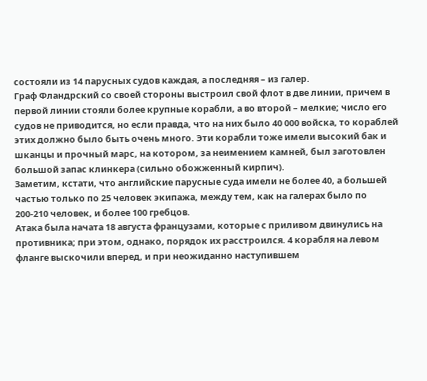состояли из 14 парусных судов каждая, а последняя – из галер.
Граф Фландрский со своей стороны выстроил свой флот в две линии, причем в первой линии стояли более крупные корабли, а во второй – мелкие; число его судов не приводится, но если правда, что на них было 40 000 войска, то кораблей этих должно было быть очень много. Эти корабли тоже имели высокий бак и шканцы и прочный марс, на котором, за неимением камней, был заготовлен большой запас клинкера (сильно обожженный кирпич).
Заметим, кстати, что английские парусные суда имели не более 40, а большей частью только по 25 человек экипажа, между тем, как на галерах было по 200-210 человек, и более 100 гребцов.
Атака была начата 18 августа французами, которые с приливом двинулись на противника; при этом, однако, порядок их расстроился. 4 корабля на левом фланге выскочили вперед, и при неожиданно наступившем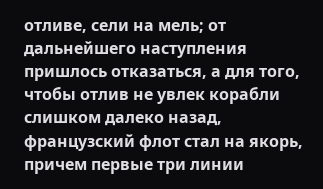отливе, сели на мель; от дальнейшего наступления пришлось отказаться, а для того, чтобы отлив не увлек корабли слишком далеко назад, французский флот стал на якорь, причем первые три линии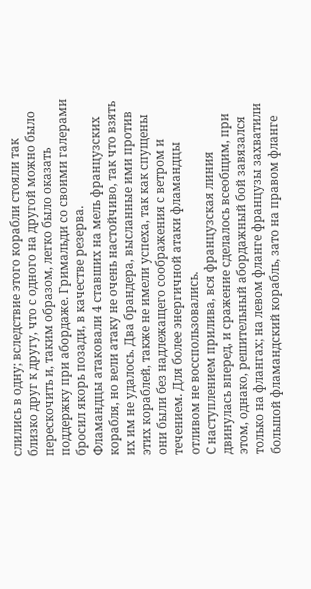слились в одну; вследствие этого корабли стояли так близко друг к другу, что с одного на другой можно было перескочить и, таким образом, легко было оказать поддержку при абордаже. Гримальди со своими галерами бросил якорь позади, в качестве резерва.
Фламандцы атаковали 4 ставших на мель французских корабля, но вели атаку не очень настойчиво, так что взять их им не удалось. Два брандера, высланные ими против этих кораблей, также не имели успеха, так как спущены они были без надлежащего соображения с ветром и течением. Для более энергичной атаки фламандцы отливом не восспользовались.
С наступлением прилива, вся французская линия двинулась вперед, и сражение сделалось всеобщим, при этом, однако, решительный абордажный бой завязался только на флангах; на левом фланге французы захватили большой фламандский корабль, зато на правом фланге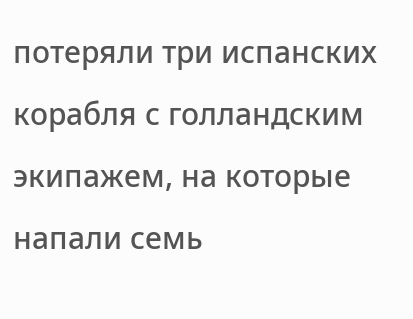потеряли три испанских корабля с голландским экипажем, на которые напали семь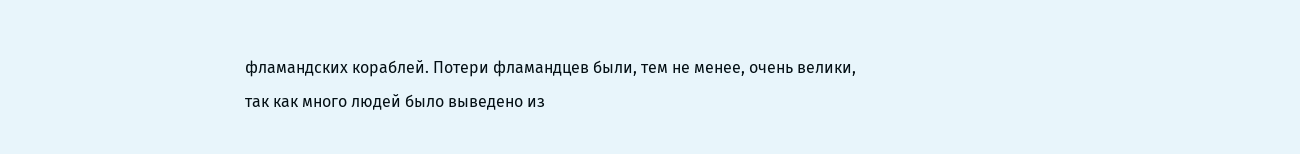фламандских кораблей. Потери фламандцев были, тем не менее, очень велики, так как много людей было выведено из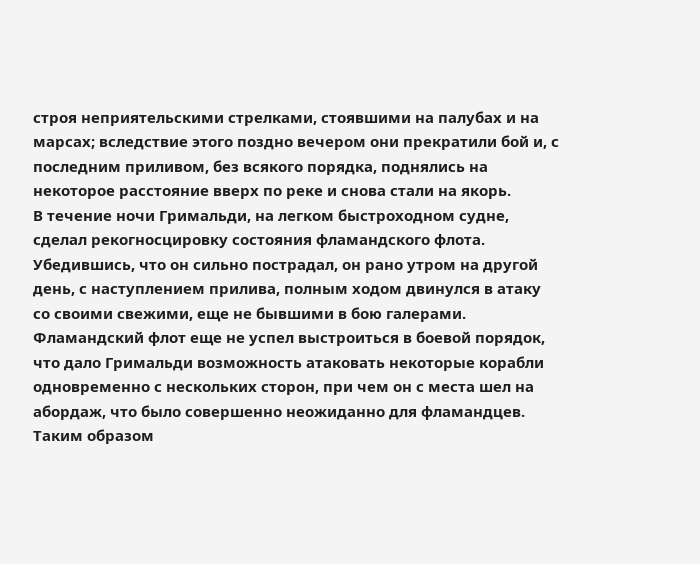строя неприятельскими стрелками, стоявшими на палубах и на марсах; вследствие этого поздно вечером они прекратили бой и, с последним приливом, без всякого порядка, поднялись на некоторое расстояние вверх по реке и снова стали на якорь.
В течение ночи Гримальди, на легком быстроходном судне, сделал рекогносцировку состояния фламандского флота. Убедившись, что он сильно пострадал, он рано утром на другой день, с наступлением прилива, полным ходом двинулся в атаку со своими свежими, еще не бывшими в бою галерами. Фламандский флот еще не успел выстроиться в боевой порядок, что дало Гримальди возможность атаковать некоторые корабли одновременно с нескольких сторон, при чем он с места шел на абордаж, что было совершенно неожиданно для фламандцев. Таким образом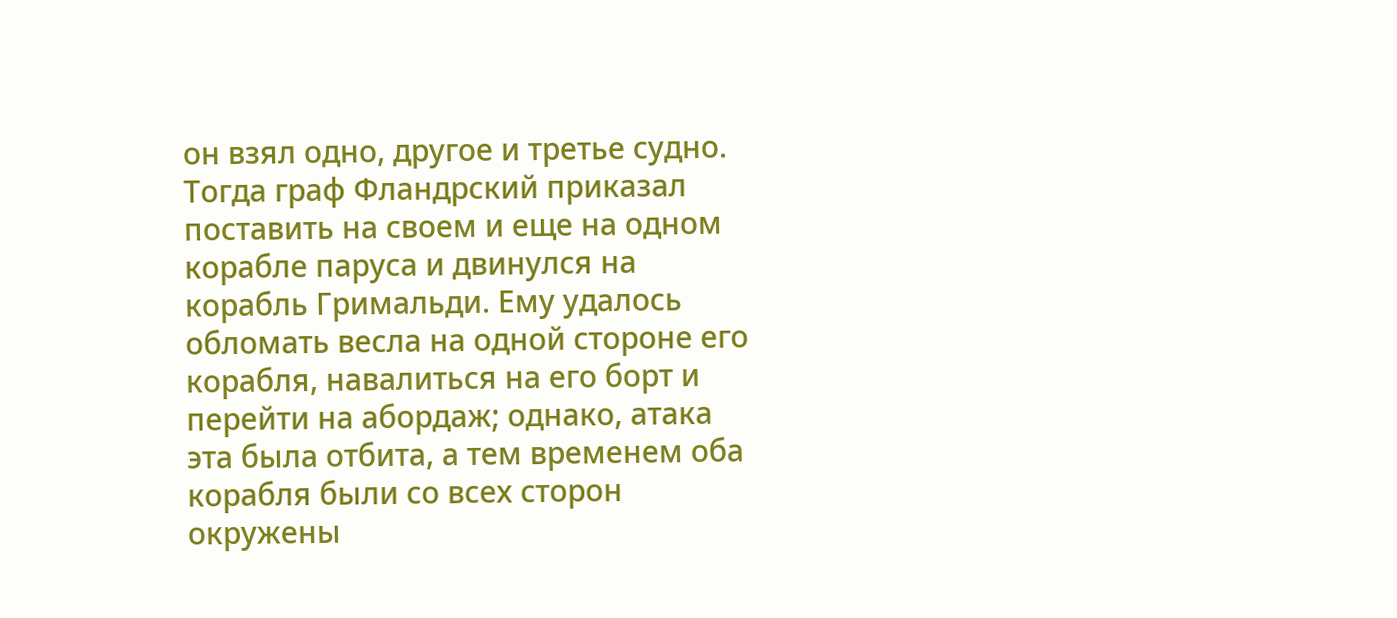он взял одно, другое и третье судно. Тогда граф Фландрский приказал поставить на своем и еще на одном корабле паруса и двинулся на корабль Гримальди. Ему удалось обломать весла на одной стороне его корабля, навалиться на его борт и перейти на абордаж; однако, атака эта была отбита, а тем временем оба корабля были со всех сторон окружены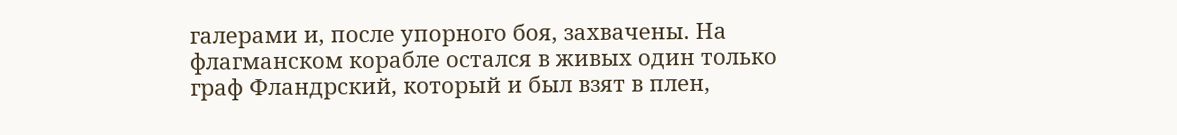галерами и, после упорного боя, захвачены. На флагманском корабле остался в живых один только граф Фландрский, который и был взят в плен,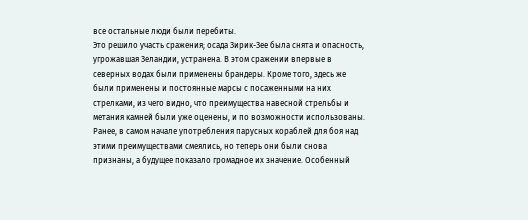все остальные люди были перебиты.
Это решило участь сражения; осада Зирик-Зее была снята и опасность, угрожавшая Зеландии, устранена. В этом сражении впервые в северных водах были применены брандеры. Кроме того, здесь же были применены и постоянные марсы с посаженными на них стрелками, из чего видно, что преимущества навесной стрельбы и метания камней были уже оценены, и по возможности использованы. Ранее, в самом начале употребления парусных кораблей для боя над этими преимуществами смеялись, но теперь они были снова признаны, а будущее показало громадное их значение. Особенный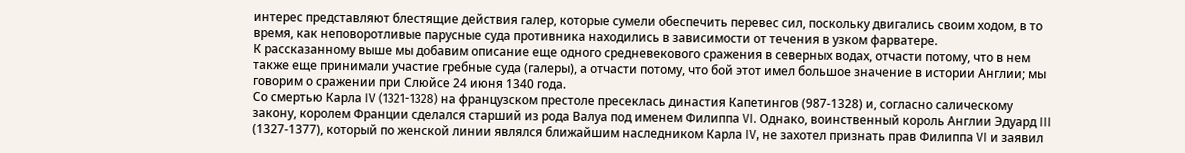интерес представляют блестящие действия галер, которые сумели обеспечить перевес сил, поскольку двигались своим ходом, в то время, как неповоротливые парусные суда противника находились в зависимости от течения в узком фарватере.
К рассказанному выше мы добавим описание еще одного средневекового сражения в северных водах, отчасти потому, что в нем также еще принимали участие гребные суда (галеры), а отчасти потому, что бой этот имел большое значение в истории Англии; мы говорим о сражении при Слюйсе 24 июня 1340 года.
Со смертью Карла IV (1321-1328) на французском престоле пресеклась династия Капетингов (987-1328) и, согласно салическому закону, королем Франции сделался старший из рода Валуа под именем Филиппа VI. Однако, воинственный король Англии Эдуард III (1327-1377), который по женской линии являлся ближайшим наследником Карла IV, не захотел признать прав Филиппа VI и заявил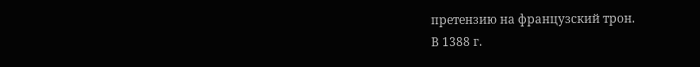претензию на французский трон.
В 1388 г.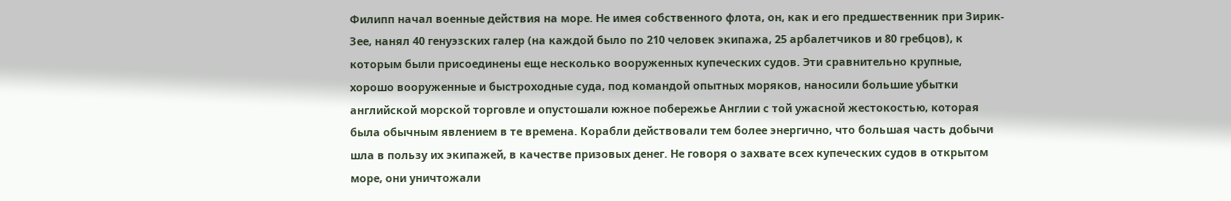Филипп начал военные действия на море. Не имея собственного флота, он, как и его предшественник при Зирик-Зее, нанял 40 генуэзских галер (на каждой было по 210 человек экипажа, 25 арбалетчиков и 80 гребцов), к которым были присоединены еще несколько вооруженных купеческих судов. Эти сравнительно крупные, хорошо вооруженные и быстроходные суда, под командой опытных моряков, наносили большие убытки английской морской торговле и опустошали южное побережье Англии с той ужасной жестокостью, которая была обычным явлением в те времена. Корабли действовали тем более энергично, что большая часть добычи шла в пользу их экипажей, в качестве призовых денег. Не говоря о захвате всех купеческих судов в открытом море, они уничтожали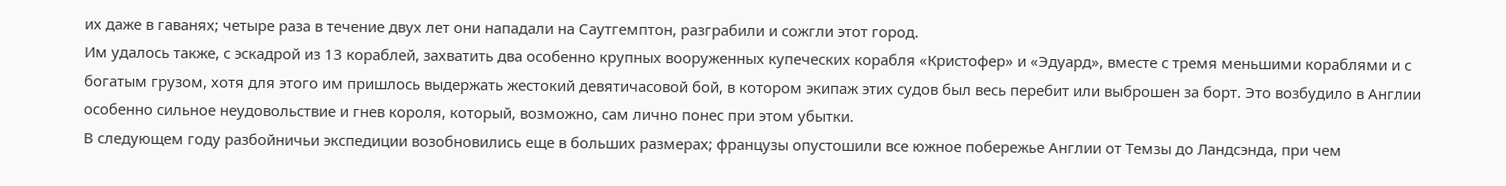их даже в гаванях; четыре раза в течение двух лет они нападали на Саутгемптон, разграбили и сожгли этот город.
Им удалось также, с эскадрой из 13 кораблей, захватить два особенно крупных вооруженных купеческих корабля «Кристофер» и «Эдуард», вместе с тремя меньшими кораблями и с богатым грузом, хотя для этого им пришлось выдержать жестокий девятичасовой бой, в котором экипаж этих судов был весь перебит или выброшен за борт. Это возбудило в Англии особенно сильное неудовольствие и гнев короля, который, возможно, сам лично понес при этом убытки.
В следующем году разбойничьи экспедиции возобновились еще в больших размерах; французы опустошили все южное побережье Англии от Темзы до Ландсэнда, при чем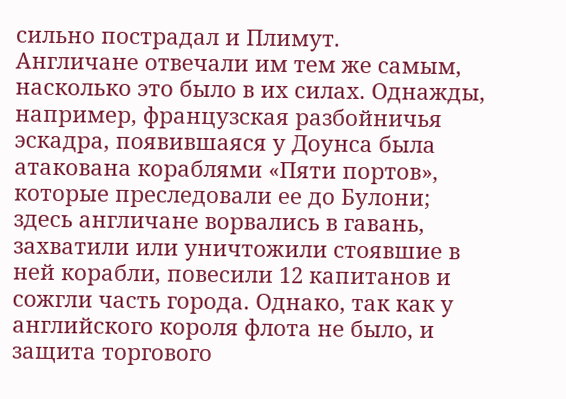сильно пострадал и Плимут.
Англичане отвечали им тем же самым, насколько это было в их силах. Однажды, например, французская разбойничья эскадра, появившаяся у Доунса была атакована кораблями «Пяти портов», которые преследовали ее до Булони; здесь англичане ворвались в гавань, захватили или уничтожили стоявшие в ней корабли, повесили 12 капитанов и сожгли часть города. Однако, так как у английского короля флота не было, и защита торгового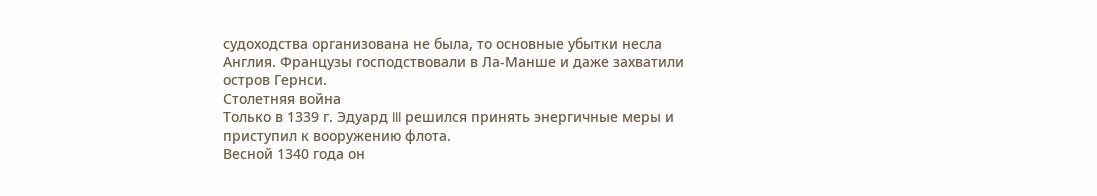судоходства организована не была, то основные убытки несла Англия. Французы господствовали в Ла-Манше и даже захватили остров Гернси.
Столетняя война
Только в 1339 г. Эдуард III решился принять энергичные меры и приступил к вооружению флота.
Весной 1340 года он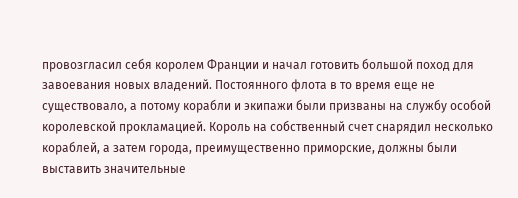провозгласил себя королем Франции и начал готовить большой поход для завоевания новых владений. Постоянного флота в то время еще не существовало, а потому корабли и экипажи были призваны на службу особой королевской прокламацией. Король на собственный счет снарядил несколько кораблей, а затем города, преимущественно приморские, должны были выставить значительные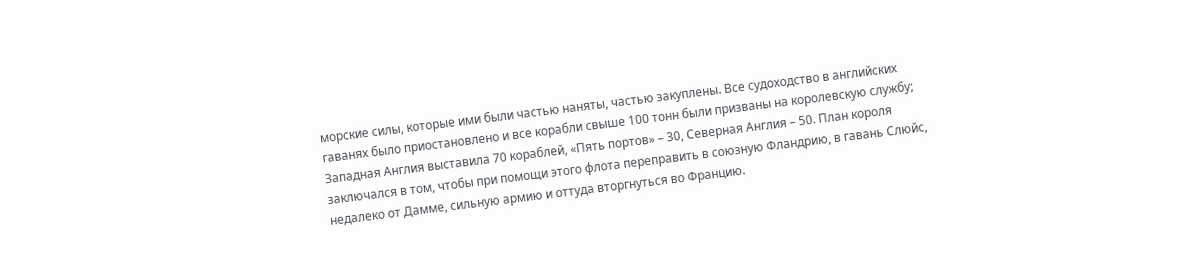морские силы, которые ими были частью наняты, частью закуплены. Все судоходство в английских гаванях было приостановлено и все корабли свыше 100 тонн были призваны на королевскую службу; Западная Англия выставила 70 кораблей, «Пять портов» – 30, Северная Англия – 50. План короля заключался в том, чтобы при помощи этого флота переправить в союзную Фландрию, в гавань Слюйс, недалеко от Дамме, сильную армию и оттуда вторгнуться во Францию.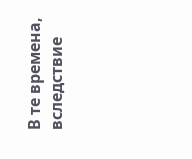В те времена, вследствие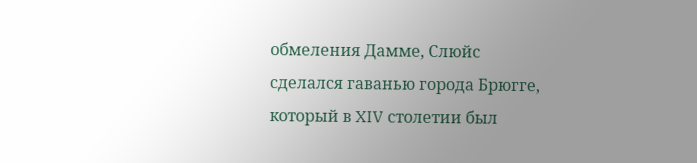обмеления Дамме, Слюйс сделался гаванью города Брюгге, который в XIV столетии был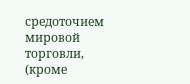средоточием мировой торговли, (кроме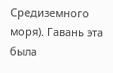Средиземного моря). Гавань эта была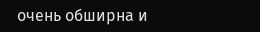очень обширна и